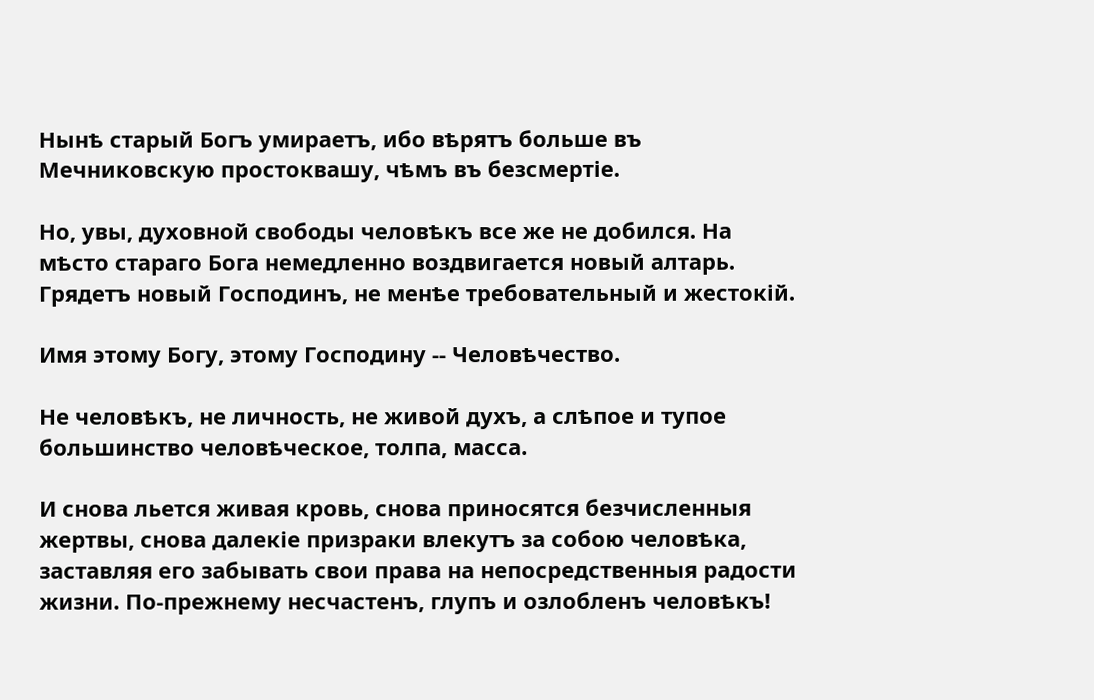Нынѣ старый Богъ умираетъ, ибо вѣрятъ больше въ Мечниковскую простоквашу, чѣмъ въ безсмертіе.

Но, увы, духовной свободы человѣкъ все же не добился. На мѣсто стараго Бога немедленно воздвигается новый алтарь. Грядетъ новый Господинъ, не менѣе требовательный и жестокій.

Имя этому Богу, этому Господину -- Человѣчество.

Не человѣкъ, не личность, не живой духъ, а слѣпое и тупое большинство человѣческое, толпа, масса.

И снова льется живая кровь, снова приносятся безчисленныя жертвы, снова далекіе призраки влекутъ за собою человѣка, заставляя его забывать свои права на непосредственныя радости жизни. По-прежнему несчастенъ, глупъ и озлобленъ человѣкъ!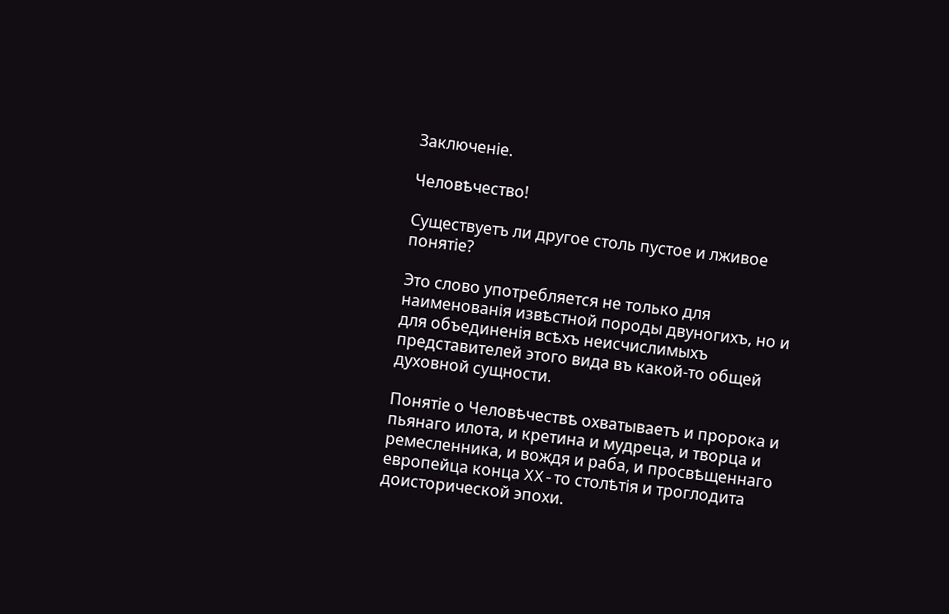Заключеніе.

Человѣчество!

Существуетъ ли другое столь пустое и лживое понятіе?

Это слово употребляется не только для наименованія извѣстной породы двуногихъ, но и для объединенія всѣхъ неисчислимыхъ представителей этого вида въ какой-то общей духовной сущности.

Понятіе о Человѣчествѣ охватываетъ и пророка и пьянаго илота, и кретина и мудреца, и творца и ремесленника, и вождя и раба, и просвѣщеннаго европейца конца XX-то столѣтія и троглодита доисторической эпохи.